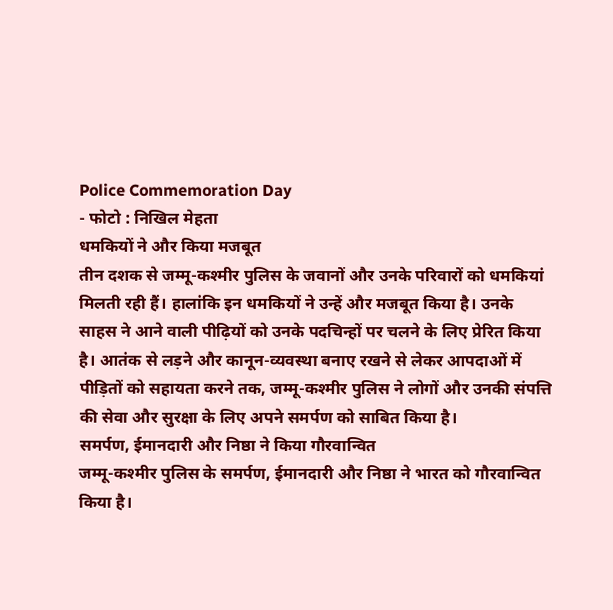Police Commemoration Day
- फोटो : निखिल मेहता
धमकियों ने और किया मजबूत
तीन दशक से जम्मू-कश्मीर पुलिस के जवानों और उनके परिवारों को धमकियां मिलती रही हैं। हालांकि इन धमकियों ने उन्हें और मजबूत किया है। उनके साहस ने आने वाली पीढ़ियों को उनके पदचिन्हों पर चलने के लिए प्रेरित किया है। आतंक से लड़ने और कानून-व्यवस्था बनाए रखने से लेकर आपदाओं में पीड़ितों को सहायता करने तक, जम्मू-कश्मीर पुलिस ने लोगों और उनकी संपत्ति की सेवा और सुरक्षा के लिए अपने समर्पण को साबित किया है।
समर्पण, ईमानदारी और निष्ठा ने किया गौरवान्वित
जम्मू-कश्मीर पुलिस के समर्पण, ईमानदारी और निष्ठा ने भारत को गौरवान्वित किया है।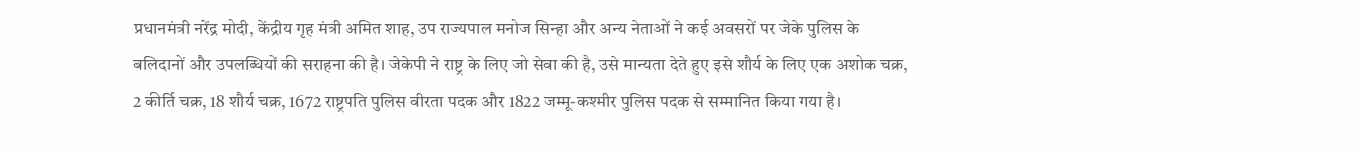प्रधानमंत्री नरेंद्र मोदी, केंद्रीय गृह मंत्री अमित शाह, उप राज्यपाल मनोज सिन्हा और अन्य नेताओं ने कई अवसरों पर जेके पुलिस के बलिदानों और उपलब्धियों की सराहना की है। जेकेपी ने राष्ट्र के लिए जो सेवा की है, उसे मान्यता देते हुए इसे शौर्य के लिए एक अशोक चक्र, 2 कीर्ति चक्र, 18 शौर्य चक्र, 1672 राष्ट्रपति पुलिस वीरता पदक और 1822 जम्मू-कश्मीर पुलिस पदक से सम्मानित किया गया है।